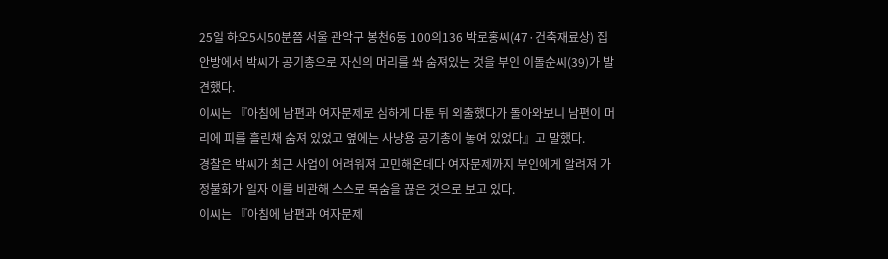25일 하오5시50분쯤 서울 관악구 봉천6동 100의136 박로홍씨(47·건축재료상) 집 안방에서 박씨가 공기총으로 자신의 머리를 쏴 숨져있는 것을 부인 이돌순씨(39)가 발견했다.
이씨는 『아침에 남편과 여자문제로 심하게 다툰 뒤 외출했다가 돌아와보니 남편이 머리에 피를 흘린채 숨져 있었고 옆에는 사냥용 공기총이 놓여 있었다』고 말했다.
경찰은 박씨가 최근 사업이 어려워져 고민해온데다 여자문제까지 부인에게 알려져 가정불화가 일자 이를 비관해 스스로 목숨을 끊은 것으로 보고 있다.
이씨는 『아침에 남편과 여자문제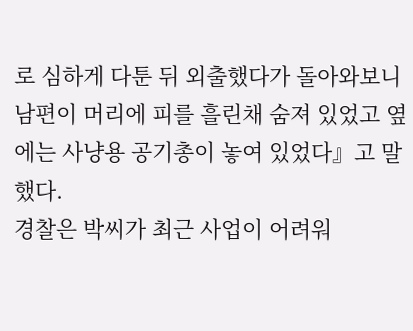로 심하게 다툰 뒤 외출했다가 돌아와보니 남편이 머리에 피를 흘린채 숨져 있었고 옆에는 사냥용 공기총이 놓여 있었다』고 말했다.
경찰은 박씨가 최근 사업이 어려워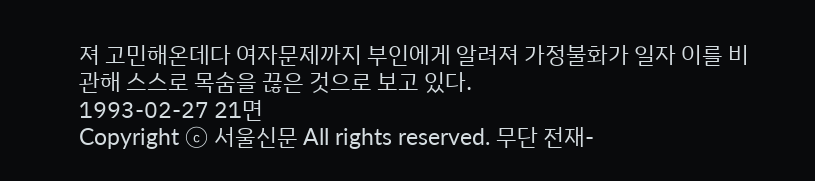져 고민해온데다 여자문제까지 부인에게 알려져 가정불화가 일자 이를 비관해 스스로 목숨을 끊은 것으로 보고 있다.
1993-02-27 21면
Copyright ⓒ 서울신문 All rights reserved. 무단 전재-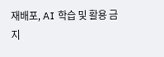재배포, AI 학습 및 활용 금지